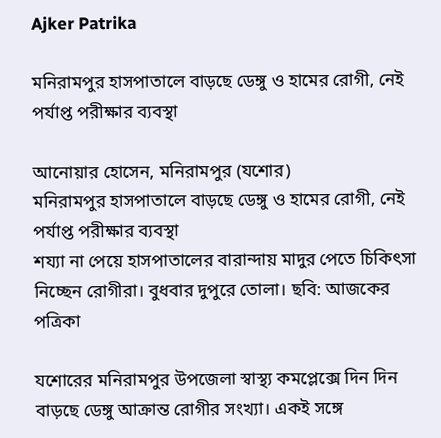Ajker Patrika

মনিরামপুর হাসপাতালে বাড়ছে ডেঙ্গু ও হামের রোগী, নেই পর্যাপ্ত পরীক্ষার ব্যবস্থা

আনোয়ার হোসেন, মনিরামপুর (যশোর)
মনিরামপুর হাসপাতালে বাড়ছে ডেঙ্গু ও হামের রোগী, নেই পর্যাপ্ত পরীক্ষার ব্যবস্থা
শয্যা না পেয়ে হাসপাতালের বারান্দায় মাদুর পেতে চিকিৎসা নিচ্ছেন রোগীরা। বুধবার দুপুরে তোলা। ছবি: আজকের পত্রিকা

যশোরের মনিরামপুর উপজেলা স্বাস্থ্য কমপ্লেক্সে দিন দিন বাড়ছে ডেঙ্গু আক্রান্ত রোগীর সংখ্যা। একই সঙ্গে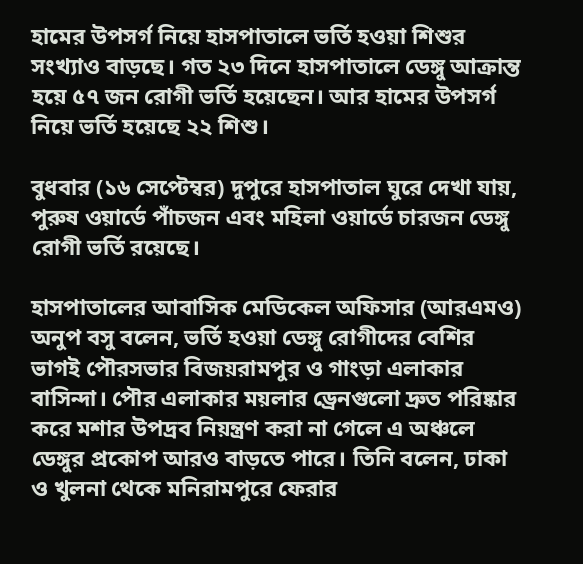হামের উপসর্গ নিয়ে হাসপাতালে ভর্তি হওয়া শিশুর সংখ্যাও বাড়ছে। গত ২৩ দিনে হাসপাতালে ডেঙ্গু আক্রান্ত হয়ে ৫৭ জন রোগী ভর্তি হয়েছেন। আর হামের উপসর্গ নিয়ে ভর্তি হয়েছে ২২ শিশু।

বুধবার (১৬ সেপ্টেম্বর) দুপুরে হাসপাতাল ঘুরে দেখা যায়, পুরুষ ওয়ার্ডে পাঁচজন এবং মহিলা ওয়ার্ডে চারজন ডেঙ্গু রোগী ভর্তি রয়েছে।

হাসপাতালের আবাসিক মেডিকেল অফিসার (আরএমও) অনুপ বসু বলেন, ভর্তি হওয়া ডেঙ্গু রোগীদের বেশির ভাগই পৌরসভার বিজয়রামপুর ও গাংড়া এলাকার বাসিন্দা। পৌর এলাকার ময়লার ড্রেনগুলো দ্রুত পরিষ্কার করে মশার উপদ্রব নিয়ন্ত্রণ করা না গেলে এ অঞ্চলে ডেঙ্গুর প্রকোপ আরও বাড়তে পারে। তিনি বলেন, ঢাকা ও খুলনা থেকে মনিরামপুরে ফেরার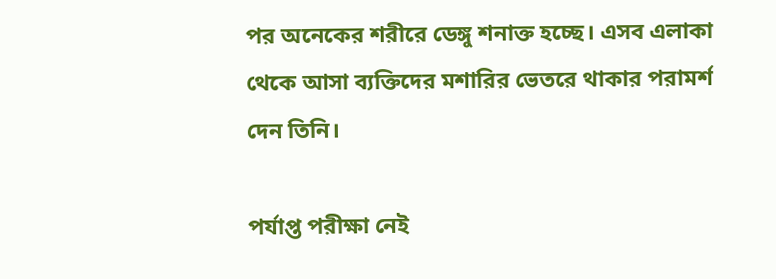পর অনেকের শরীরে ডেঙ্গু শনাক্ত হচ্ছে। এসব এলাকা থেকে আসা ব্যক্তিদের মশারির ভেতরে থাকার পরামর্শ দেন তিনি।

পর্যাপ্ত পরীক্ষা নেই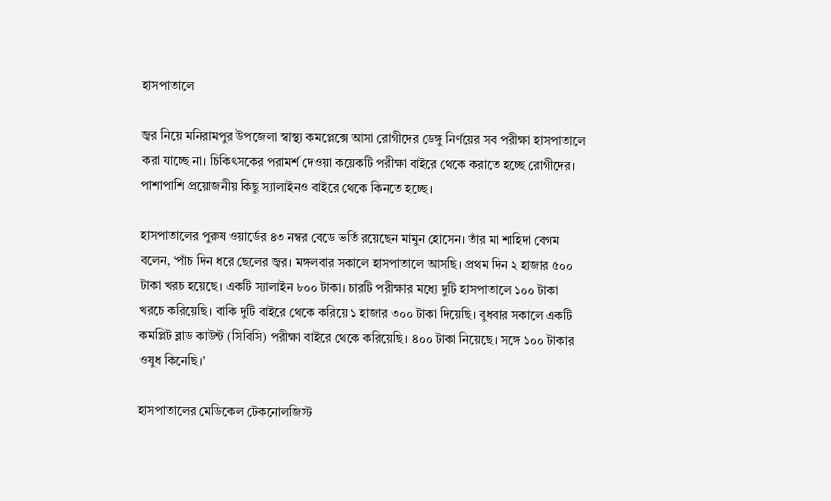হাসপাতালে

জ্বর নিয়ে মনিরামপুর উপজেলা স্বাস্থ্য কমপ্লেক্সে আসা রোগীদের ডেঙ্গু নির্ণয়ের সব পরীক্ষা হাসপাতালে করা যাচ্ছে না। চিকিৎসকের পরামর্শ দেওয়া কয়েকটি পরীক্ষা বাইরে থেকে করাতে হচ্ছে রোগীদের। পাশাপাশি প্রয়োজনীয় কিছু স্যালাইনও বাইরে থেকে কিনতে হচ্ছে।

হাসপাতালের পুরুষ ওয়ার্ডের ৪৩ নম্বর বেডে ভর্তি রয়েছেন মামুন হোসেন। তাঁর মা শাহিদা বেগম বলেন, ‘পাঁচ দিন ধরে ছেলের জ্বর। মঙ্গলবার সকালে হাসপাতালে আসছি। প্রথম দিন ২ হাজার ৫০০ টাকা খরচ হয়েছে। একটি স্যালাইন ৮০০ টাকা। চারটি পরীক্ষার মধ্যে দুটি হাসপাতালে ১০০ টাকা খরচে করিয়েছি। বাকি দুটি বাইরে থেকে করিয়ে ১ হাজার ৩০০ টাকা দিয়েছি। বুধবার সকালে একটি কমপ্লিট ব্লাড কাউন্ট (সিবিসি) পরীক্ষা বাইরে থেকে করিয়েছি। ৪০০ টাকা নিয়েছে। সঙ্গে ১০০ টাকার ওষুধ কিনেছি।’

হাসপাতালের মেডিকেল টেকনোলজিস্ট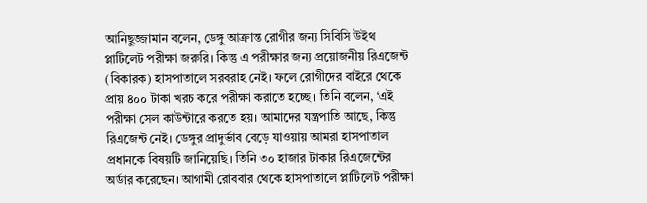আনিছুজ্জামান বলেন, ডেঙ্গু আক্রান্ত রোগীর জন্য সিবিসি উইথ প্লাটিলেট পরীক্ষা জরুরি। কিন্তু এ পরীক্ষার জন্য প্রয়োজনীয় রিএজেন্ট (বিকারক) হাসপাতালে সরবরাহ নেই। ফলে রোগীদের বাইরে থেকে প্রায় ৪০০ টাকা খরচ করে পরীক্ষা করাতে হচ্ছে। তিনি বলেন, ‘এই পরীক্ষা সেল কাউন্টারে করতে হয়। আমাদের যন্ত্রপাতি আছে, কিন্তু রিএজেন্ট নেই। ডেঙ্গুর প্রাদুর্ভাব বেড়ে যাওয়ায় আমরা হাসপাতাল প্রধানকে বিষয়টি জানিয়েছি। তিনি ৩০ হাজার টাকার রিএজেন্টের অর্ডার করেছেন। আগামী রোববার থেকে হাসপাতালে প্লাটিলেট পরীক্ষা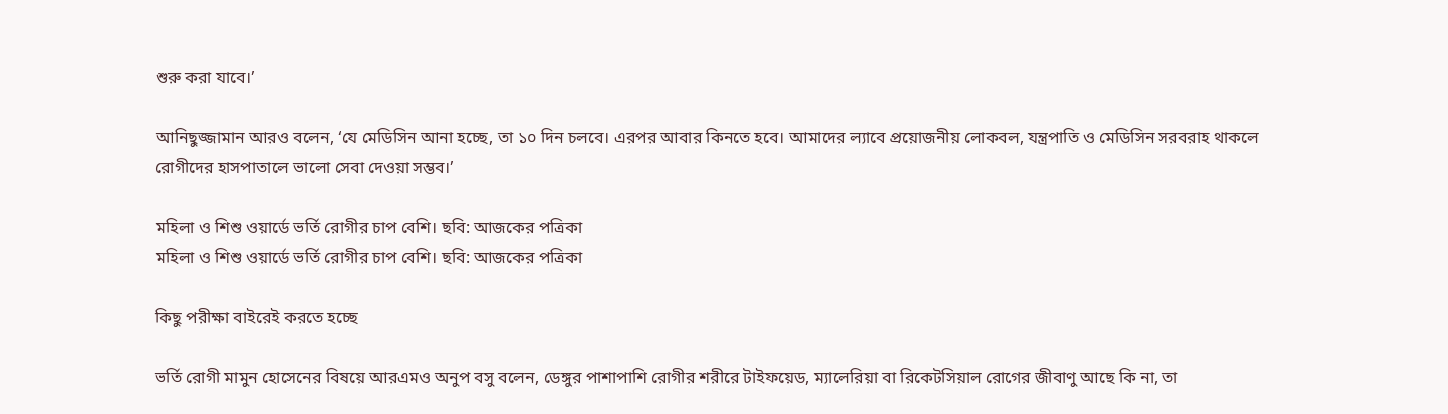শুরু করা যাবে।’

আনিছুজ্জামান আরও বলেন, ‘যে মেডিসিন আনা হচ্ছে, তা ১০ দিন চলবে। এরপর আবার কিনতে হবে। আমাদের ল্যাবে প্রয়োজনীয় লোকবল, যন্ত্রপাতি ও মেডিসিন সরবরাহ থাকলে রোগীদের হাসপাতালে ভালো সেবা দেওয়া সম্ভব।’

মহিলা ও শিশু ওয়ার্ডে ভর্তি রোগীর চাপ বেশি। ছবি: আজকের পত্রিকা
মহিলা ও শিশু ওয়ার্ডে ভর্তি রোগীর চাপ বেশি। ছবি: আজকের পত্রিকা

কিছু পরীক্ষা বাইরেই করতে হচ্ছে

ভর্তি রোগী মামুন হোসেনের বিষয়ে আরএমও অনুপ বসু বলেন, ডেঙ্গুর পাশাপাশি রোগীর শরীরে টাইফয়েড, ম্যালেরিয়া বা রিকেটসিয়াল রোগের জীবাণু আছে কি না, তা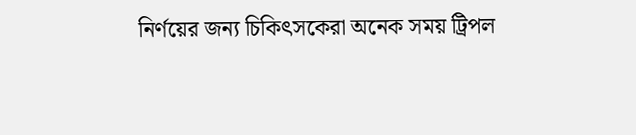নির্ণয়ের জন্য চিকিৎসকেরা অনেক সময় ট্রিপল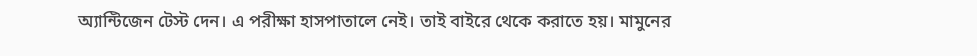অ্যান্টিজেন টেস্ট দেন। এ পরীক্ষা হাসপাতালে নেই। তাই বাইরে থেকে করাতে হয়। মামুনের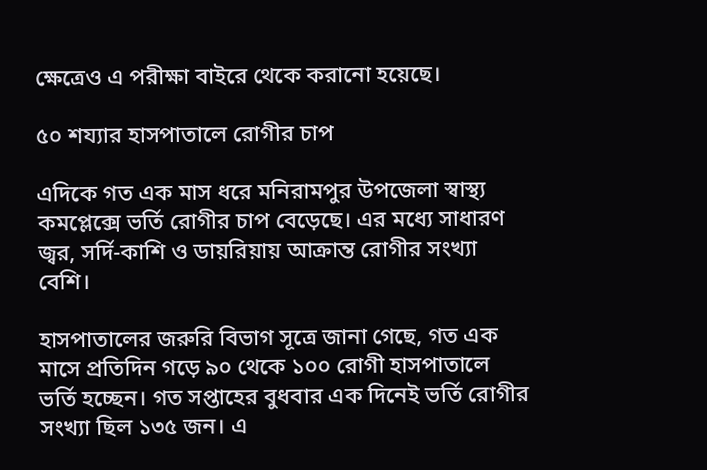ক্ষেত্রেও এ পরীক্ষা বাইরে থেকে করানো হয়েছে।

৫০ শয্যার হাসপাতালে রোগীর চাপ

এদিকে গত এক মাস ধরে মনিরামপুর উপজেলা স্বাস্থ্য কমপ্লেক্সে ভর্তি রোগীর চাপ বেড়েছে। এর মধ্যে সাধারণ জ্বর, সর্দি-কাশি ও ডায়রিয়ায় আক্রান্ত রোগীর সংখ্যা বেশি।

হাসপাতালের জরুরি বিভাগ সূত্রে জানা গেছে, গত এক মাসে প্রতিদিন গড়ে ৯০ থেকে ১০০ রোগী হাসপাতালে ভর্তি হচ্ছেন। গত সপ্তাহের বুধবার এক দিনেই ভর্তি রোগীর সংখ্যা ছিল ১৩৫ জন। এ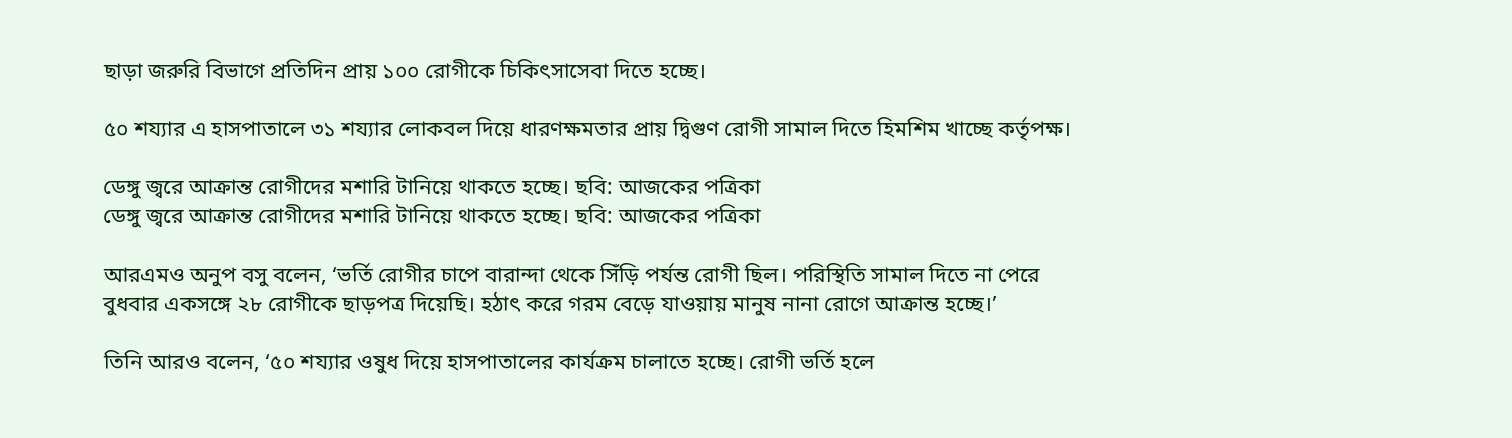ছাড়া জরুরি বিভাগে প্রতিদিন প্রায় ১০০ রোগীকে চিকিৎসাসেবা দিতে হচ্ছে।

৫০ শয্যার এ হাসপাতালে ৩১ শয্যার লোকবল দিয়ে ধারণক্ষমতার প্রায় দ্বিগুণ রোগী সামাল দিতে হিমশিম খাচ্ছে কর্তৃপক্ষ।

ডেঙ্গু জ্বরে আক্রান্ত রোগীদের মশারি টানিয়ে থাকতে হচ্ছে। ছবি: আজকের পত্রিকা
ডেঙ্গু জ্বরে আক্রান্ত রোগীদের মশারি টানিয়ে থাকতে হচ্ছে। ছবি: আজকের পত্রিকা

আরএমও অনুপ বসু বলেন, ‘ভর্তি রোগীর চাপে বারান্দা থেকে সিঁড়ি পর্যন্ত রোগী ছিল। পরিস্থিতি সামাল দিতে না পেরে বুধবার একসঙ্গে ২৮ রোগীকে ছাড়পত্র দিয়েছি। হঠাৎ করে গরম বেড়ে যাওয়ায় মানুষ নানা রোগে আক্রান্ত হচ্ছে।’

তিনি আরও বলেন, ‘৫০ শয্যার ওষুধ দিয়ে হাসপাতালের কার্যক্রম চালাতে হচ্ছে। রোগী ভর্তি হলে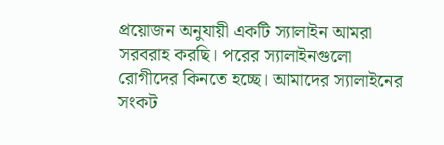প্রয়োজন অনুযায়ী একটি স্যালাইন আমরা সরবরাহ করছি। পরের স্যালাইনগুলো রোগীদের কিনতে হচ্ছে। আমাদের স্যালাইনের সংকট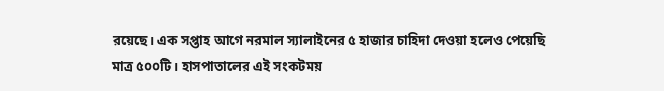রয়েছে। এক সপ্তাহ আগে নরমাল স্যালাইনের ৫ হাজার চাহিদা দেওয়া হলেও পেয়েছি মাত্র ৫০০টি। হাসপাতালের এই সংকটময়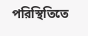পরিস্থিতিতে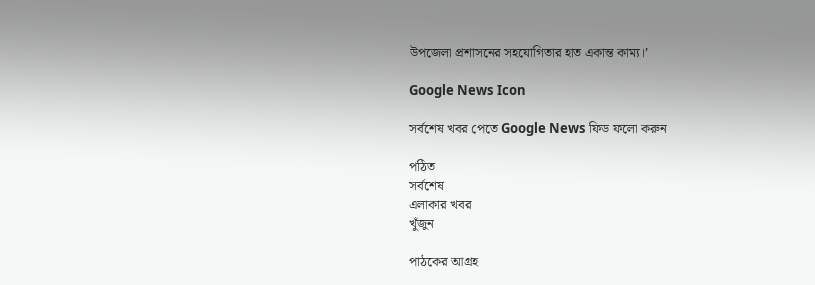উপজেলা প্রশাসনের সহযোগিতার হাত একান্ত কাম্য।’

Google News Icon

সর্বশেষ খবর পেতে Google News ফিড ফলো করুন

পঠিত
সর্বশেষ
এলাকার খবর
খুঁজুন

পাঠকের আগ্রহ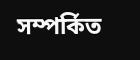সম্পর্কিত